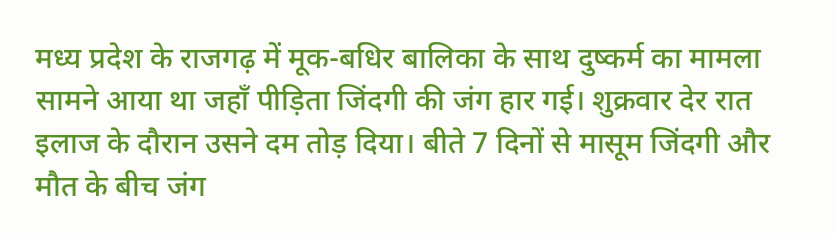मध्य प्रदेश के राजगढ़ में मूक-बधिर बालिका के साथ दुष्कर्म का मामला सामने आया था जहाँ पीड़िता जिंदगी की जंग हार गई। शुक्रवार देर रात इलाज के दौरान उसने दम तोड़ दिया। बीते 7 दिनों से मासूम जिंदगी और मौत के बीच जंग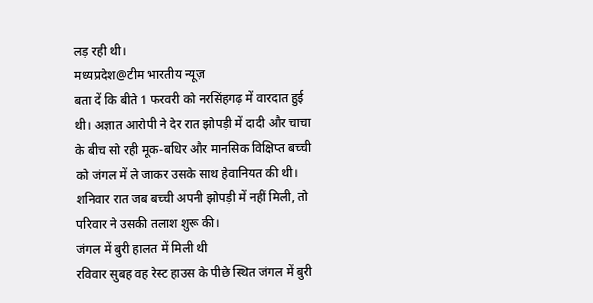लड़ रही थी।
मध्यप्रदेश@टीम भारतीय न्यूज़
बता दें कि बीते 1 फरवरी को नरसिंहगढ़ में वारदात हुई थी। अज्ञात आरोपी ने देर रात झोपड़ी में दादी और चाचा के बीच सो रही मूक-बधिर और मानसिक विक्षिप्त बच्ची को जंगल में ले जाकर उसके साथ हेवानियत की थी। शनिवार रात जब बच्ची अपनी झोपड़ी में नहीं मिली, तो परिवार ने उसकी तलाश शुरू की।
जंगल में बुरी हालत में मिली थी
रविवार सुबह वह रेस्ट हाउस के पीछे स्थित जंगल में बुरी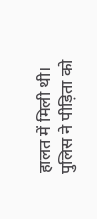हालत में मिली थी। पुलिस ने पीड़िता को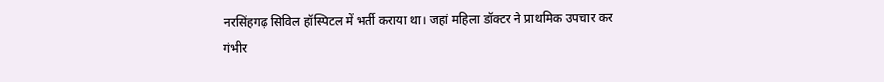नरसिंहगढ़ सिविल हॉस्पिटल में भर्ती कराया था। जहां महिला डॉक्टर ने प्राथमिक उपचार कर गंभीर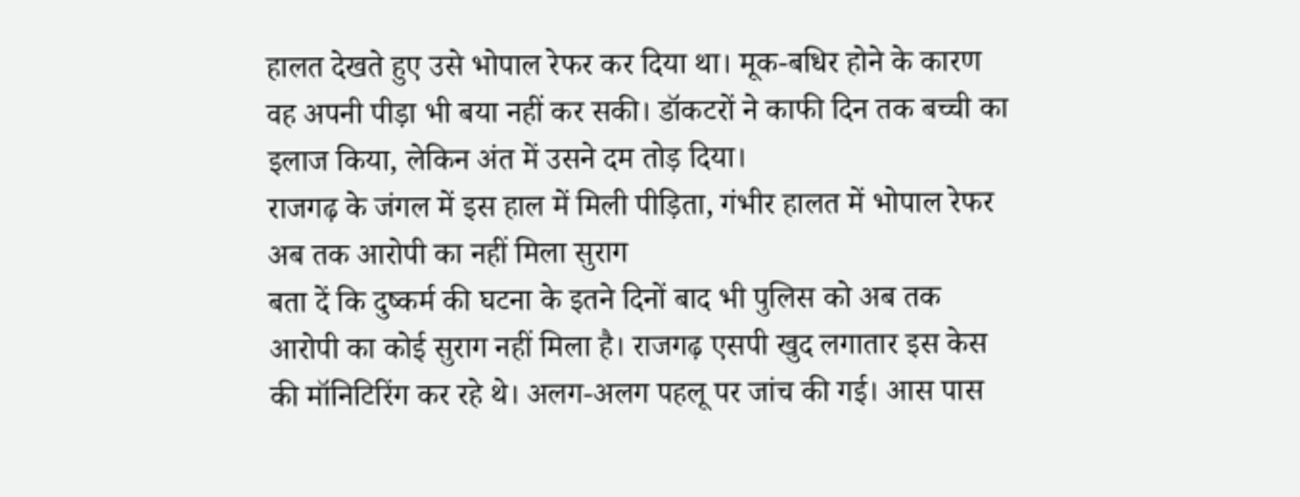हालत देखते हुए उसे भोपाल रेफर कर दिया था। मूक-बधिर होने के कारण वह अपनी पीड़ा भी बया नहीं कर सकी। डॉकटरों ने काफी दिन तक बच्ची का इलाज किया, लेकिन अंत में उसने दम तोड़ दिया।
राजगढ़ के जंगल में इस हाल में मिली पीड़िता, गंभीर हालत में भोपाल रेफर अब तक आरोपी का नहीं मिला सुराग
बता दें कि दुष्कर्म की घटना के इतने दिनों बाद भी पुलिस को अब तक आरोपी का कोई सुराग नहीं मिला है। राजगढ़ एसपी खुद लगातार इस केस की मॉनिटिरिंग कर रहे थे। अलग-अलग पहलू पर जांच की गई। आस पास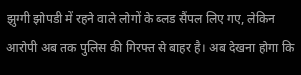झुग्गी झोपडी में रहने वाले लोगों के ब्लड सैंपल लिए गए, लेकिन आरोपी अब तक पुलिस की गिरफ्त से बाहर है। अब देखना होगा कि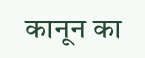कानून का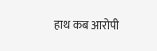हाथ कब आरोपी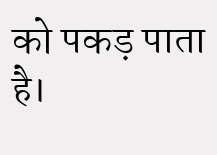को पकड़ पाता है।